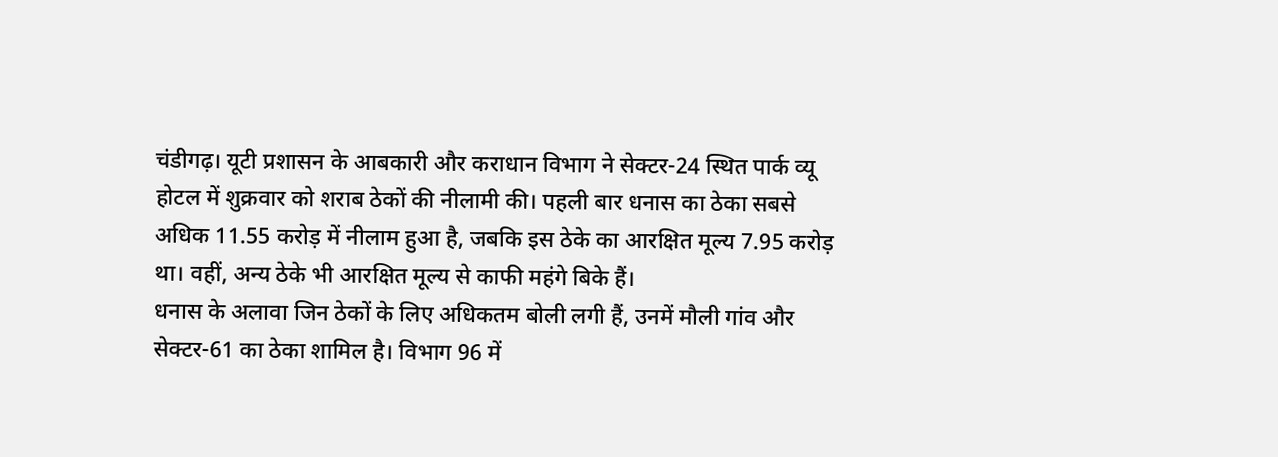चंडीगढ़। यूटी प्रशासन के आबकारी और कराधान विभाग ने सेक्टर-24 स्थित पार्क व्यू होटल में शुक्रवार को शराब ठेकों की नीलामी की। पहली बार धनास का ठेका सबसे अधिक 11.55 करोड़ में नीलाम हुआ है, जबकि इस ठेके का आरक्षित मूल्य 7.95 करोड़ था। वहीं, अन्य ठेके भी आरक्षित मूल्य से काफी महंगे बिके हैं।
धनास के अलावा जिन ठेकों के लिए अधिकतम बोली लगी हैं, उनमें मौली गांव और सेक्टर-61 का ठेका शामिल है। विभाग 96 में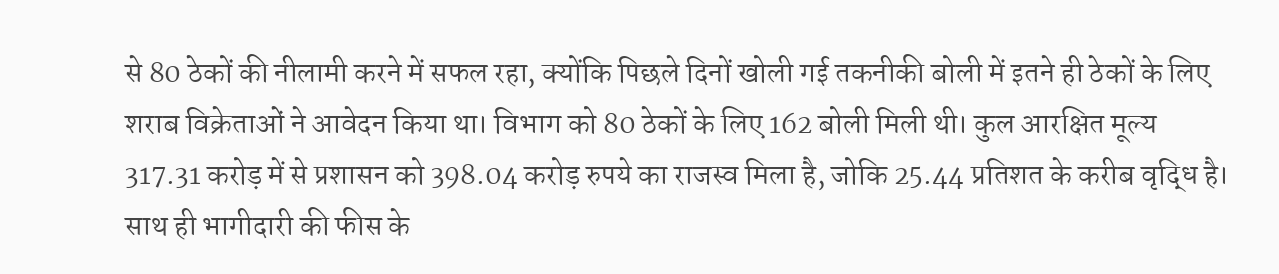से 80 ठेकों की नीलामी करने में सफल रहा, क्योंकि पिछले दिनों खोली गई तकनीकी बोली में इतने ही ठेकों के लिए शराब विक्रेताओं ने आवेदन किया था। विभाग को 80 ठेकों के लिए 162 बोली मिली थी। कुल आरक्षित मूल्य 317.31 करोड़ में से प्रशासन को 398.04 करोड़ रुपये का राजस्व मिला है, जोकि 25.44 प्रतिशत के करीब वृद्धि है। साथ ही भागीदारी की फीस के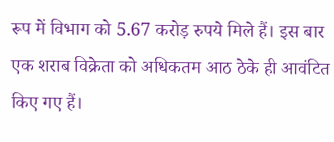रूप में विभाग को 5.67 करोड़ रुपये मिले हैं। इस बार एक शराब विक्रेता को अधिकतम आठ ठेके ही आवंटित किए गए हैं।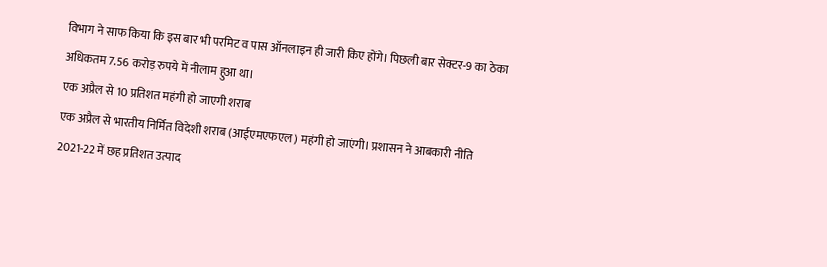विभाग ने साफ किया कि इस बार भी परमिट व पास ऑनलाइन ही जारी किए होंगे। पिछली बार सेक्टर-9 का ठेका अधिकतम 7.56 करोड़ रुपये में नीलाम हुआ था।
एक अप्रैल से 10 प्रतिशत महंगी हो जाएगी शराब
एक अप्रैल से भारतीय निर्मित विदेशी शराब (आईएमएफएल) महंगी हो जाएंगी। प्रशासन ने आबकारी नीति 2021-22 में छह प्रतिशत उत्पाद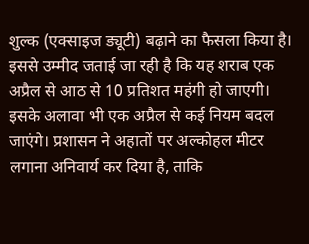शुल्क (एक्साइज ड्यूटी) बढ़ाने का फैसला किया है। इससे उम्मीद जताई जा रही है कि यह शराब एक अप्रैल से आठ से 10 प्रतिशत महंगी हो जाएगी। इसके अलावा भी एक अप्रैल से कई नियम बदल जाएंगे। प्रशासन ने अहातों पर अल्कोहल मीटर लगाना अनिवार्य कर दिया है, ताकि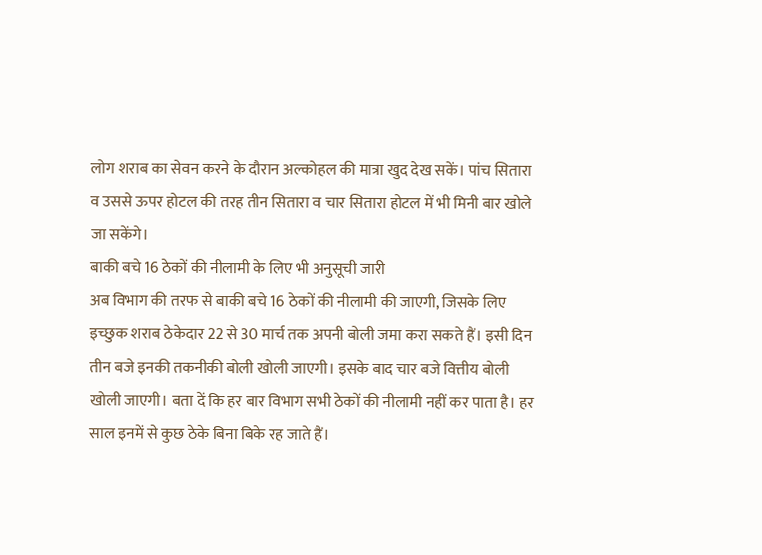लोग शराब का सेवन करने के दौरान अल्कोहल की मात्रा खुद देख सकें। पांच सितारा व उससे ऊपर होटल की तरह तीन सितारा व चार सितारा होटल में भी मिनी बार खोले जा सकेंगे।
बाकी बचे 16 ठेकों की नीलामी के लिए भी अनुसूची जारी
अब विभाग की तरफ से बाकी बचे 16 ठेकों की नीलामी की जाएगी, जिसके लिए इच्छुक शराब ठेकेदार 22 से 30 मार्च तक अपनी बोली जमा करा सकते हैं। इसी दिन तीन बजे इनकी तकनीकी बोली खोली जाएगी। इसके बाद चार बजे वित्तीय बोली खोली जाएगी। बता दें कि हर बार विभाग सभी ठेकों की नीलामी नहीं कर पाता है। हर साल इनमें से कुछ ठेके बिना बिके रह जाते हैं।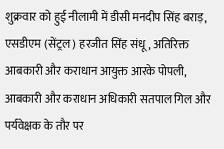शुक्रवार को हुई नीलामी में डीसी मनदीप सिंह बराड़, एसडीएम (सेंट्रल) हरजीत सिंह संधू, अतिरिक्त आबकारी और कराधान आयुक्त आरके पोपली, आबकारी और कराधान अधिकारी सतपाल गिल और पर्यवेक्षक के तौर पर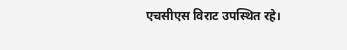एचसीएस विराट उपस्थित रहे।